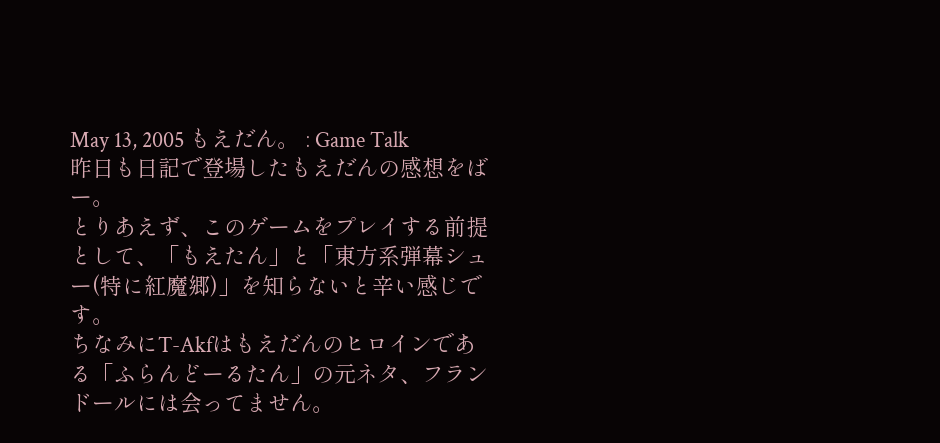May 13, 2005 もえだん。 : Game Talk
昨日も日記で登場したもえだんの感想をばー。
とりあえず、このゲームをプレイする前提として、「もえたん」と「東方系弾幕シュー(特に紅魔郷)」を知らないと辛い感じです。
ちなみにT-Akfはもえだんのヒロインである「ふらんどーるたん」の元ネタ、フランドールには会ってません。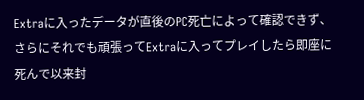Extraに入ったデータが直後のPC死亡によって確認できず、さらにそれでも頑張ってExtraに入ってプレイしたら即座に死んで以来封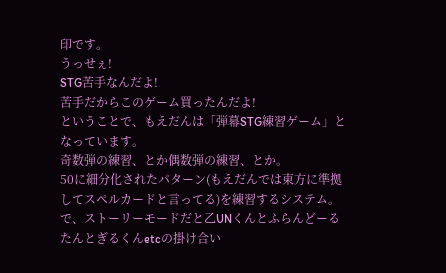印です。
うっせぇ!
STG苦手なんだよ!
苦手だからこのゲーム買ったんだよ!
ということで、もえだんは「弾幕STG練習ゲーム」となっています。
奇数弾の練習、とか偶数弾の練習、とか。
50に細分化されたパターン(もえだんでは東方に準拠してスペルカードと言ってる)を練習するシステム。
で、ストーリーモードだと乙UNくんとふらんどーるたんとぎるくんetcの掛け合い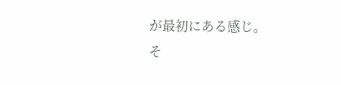が最初にある感じ。
そ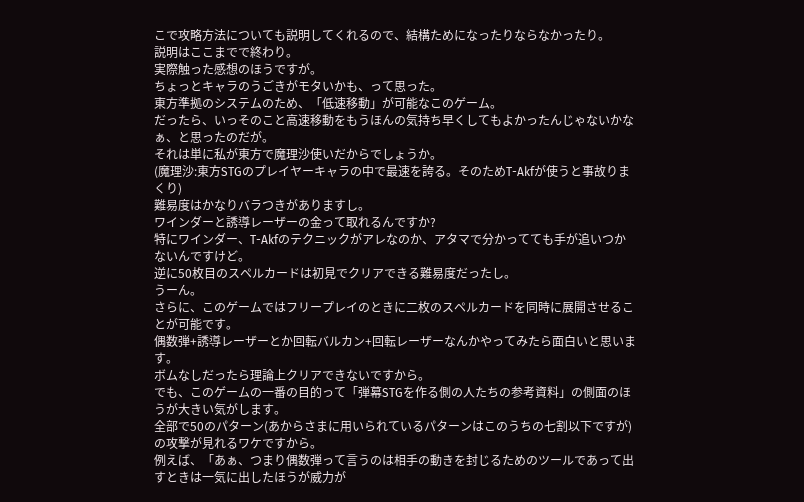こで攻略方法についても説明してくれるので、結構ためになったりならなかったり。
説明はここまでで終わり。
実際触った感想のほうですが。
ちょっとキャラのうごきがモタいかも、って思った。
東方準拠のシステムのため、「低速移動」が可能なこのゲーム。
だったら、いっそのこと高速移動をもうほんの気持ち早くしてもよかったんじゃないかなぁ、と思ったのだが。
それは単に私が東方で魔理沙使いだからでしょうか。
(魔理沙:東方STGのプレイヤーキャラの中で最速を誇る。そのためT-Akfが使うと事故りまくり)
難易度はかなりバラつきがありますし。
ワインダーと誘導レーザーの金って取れるんですか?
特にワインダー、T-Akfのテクニックがアレなのか、アタマで分かってても手が追いつかないんですけど。
逆に50枚目のスペルカードは初見でクリアできる難易度だったし。
うーん。
さらに、このゲームではフリープレイのときに二枚のスペルカードを同時に展開させることが可能です。
偶数弾+誘導レーザーとか回転バルカン+回転レーザーなんかやってみたら面白いと思います。
ボムなしだったら理論上クリアできないですから。
でも、このゲームの一番の目的って「弾幕STGを作る側の人たちの参考資料」の側面のほうが大きい気がします。
全部で50のパターン(あからさまに用いられているパターンはこのうちの七割以下ですが)の攻撃が見れるワケですから。
例えば、「あぁ、つまり偶数弾って言うのは相手の動きを封じるためのツールであって出すときは一気に出したほうが威力が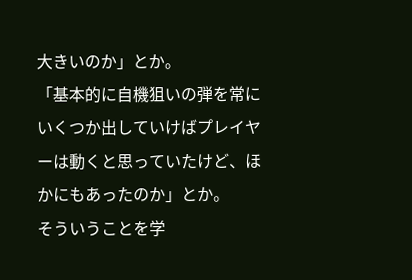大きいのか」とか。
「基本的に自機狙いの弾を常にいくつか出していけばプレイヤーは動くと思っていたけど、ほかにもあったのか」とか。
そういうことを学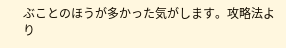ぶことのほうが多かった気がします。攻略法より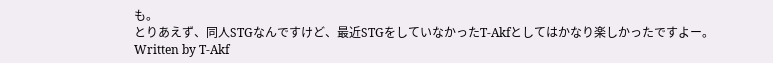も。
とりあえず、同人STGなんですけど、最近STGをしていなかったT-Akfとしてはかなり楽しかったですよー。
Written by T-Akf